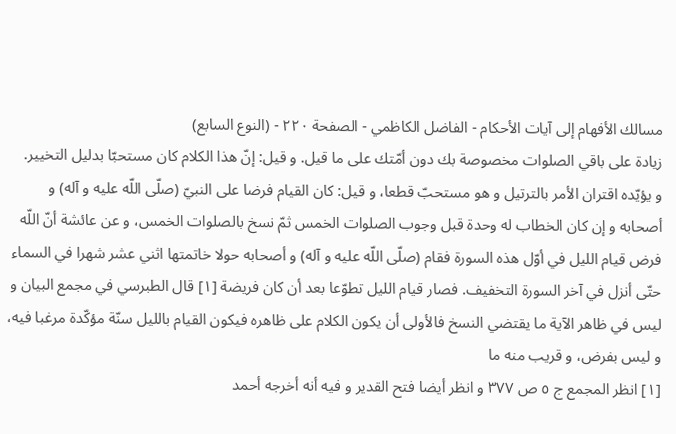مسالك الأفهام إلى آيات الأحكام - الفاضل الكاظمي - الصفحة ٢٢٠ - (النوع السابع)
زيادة على باقي الصلوات مخصوصة بك دون أمّتك على ما قيل. و قيل: إنّ هذا الكلام كان مستحبّا بدليل التخيير.
و يؤيّده اقتران الأمر بالترتيل و هو مستحبّ قطعا، و قيل: كان القيام فرضا على النبيّ (صلّى اللّه عليه و آله) و أصحابه و إن كان الخطاب له وحدة قبل وجوب الصلوات الخمس ثمّ نسخ بالصلوات الخمس، و عن عائشة أنّ اللّه فرض قيام الليل في أوّل هذه السورة فقام (صلّى اللّه عليه و آله) و أصحابه حولا خاتمتها اثني عشر شهرا في السماء حتّى أنزل في آخر السورة التخفيف. فصار قيام الليل تطوّعا بعد أن كان فريضة [١] قال الطبرسي في مجمع البيان و ليس في ظاهر الآية ما يقتضي النسخ فالأولى أن يكون الكلام على ظاهره فيكون القيام بالليل سنّة مؤكّدة مرغبا فيه، و ليس بفرض، و قريب منه ما
[١] انظر المجمع ج ٥ ص ٣٧٧ و انظر أيضا فتح القدير و فيه أنه أخرجه أحمد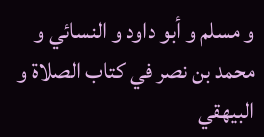و مسلم و أبو داود و النسائي و محمد بن نصر في كتاب الصلاة و البيهقي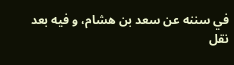في سننه عن سعد بن هشام، و فيه بعد نقل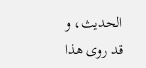الحديث، و قد روى هذا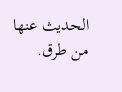الحديث عنها من طرق.